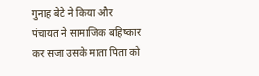गुनाह बेटे ने किया और पंचायत ने सामाजिक बहिष्कार कर सजा उसके माता पिता को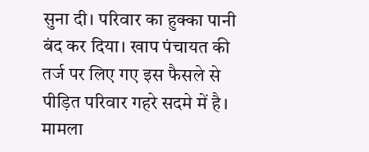सुना दी। परिवार का हुक्का पानी बंद कर दिया। खाप पंचायत की तर्ज पर लिए गए इस फैसले से पीड़ित परिवार गहरे सदमे में है। मामला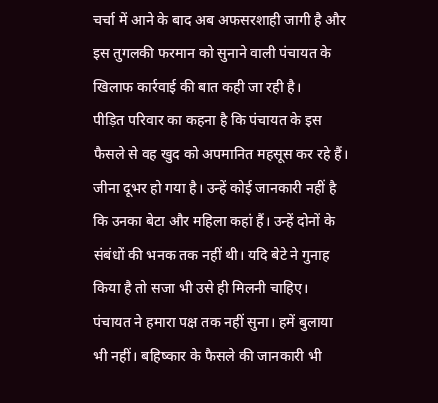चर्चा में आने के बाद अब अफसरशाही जागी है और इस तुगलकी फरमान को सुनाने वाली पंचायत के खिलाफ कार्रवाई की बात कही जा रही है।
पीड़ित परिवार का कहना है कि पंचायत के इस फैसले से वह खुद को अपमानित महसूस कर रहे हैं। जीना दूभर हो गया है। उन्हें कोई जानकारी नहीं है कि उनका बेटा और महिला कहां हैं। उन्हें दोनों के संबंधों की भनक तक नहीं थी। यदि बेटे ने गुनाह किया है तो सजा भी उसे ही मिलनी चाहिए। पंचायत ने हमारा पक्ष तक नहीं सुना। हमें बुलाया भी नहीं। बहिष्कार के फैसले की जानकारी भी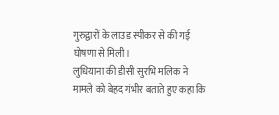गुरुद्वारों के लाउड स्पीकर से की गई घोषणा से मिली।
लुधियाना की डीसी सुरभि मलिक ने मामले को बेहद गंभीर बताते हुए कहा कि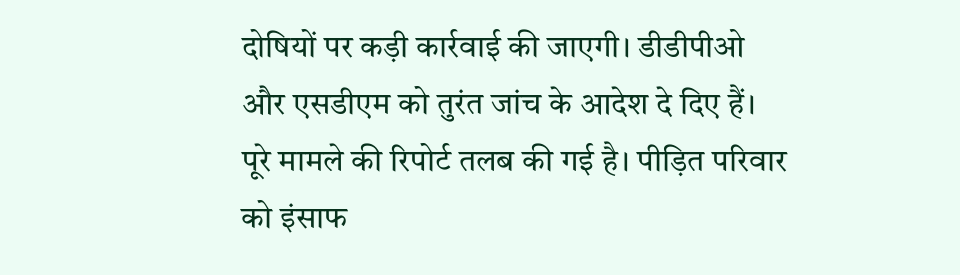दोषियों पर कड़ी कार्रवाई की जाएगी। डीडीपीओ और एसडीएम को तुरंत जांच के आदेश दे दिए हैं। पूरे मामले की रिपोर्ट तलब की गई है। पीड़ित परिवार को इंसाफ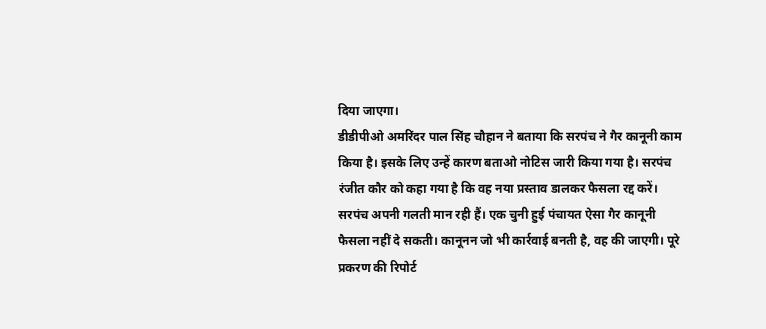दिया जाएगा।
डीडीपीओ अमरिंदर पाल सिंह चौहान ने बताया कि सरपंच ने गैर कानूनी काम किया है। इसके लिए उन्हें कारण बताओ नोटिस जारी किया गया है। सरपंच रंजीत कौर को कहा गया है कि वह नया प्रस्ताव डालकर फैसला रद्द करें। सरपंच अपनी गलती मान रही हैं। एक चुनी हुई पंचायत ऐसा गैर कानूनी फैसला नहीं दे सकती। कानूनन जो भी कार्रवाई बनती है, वह की जाएगी। पूरे प्रकरण की रिपोर्ट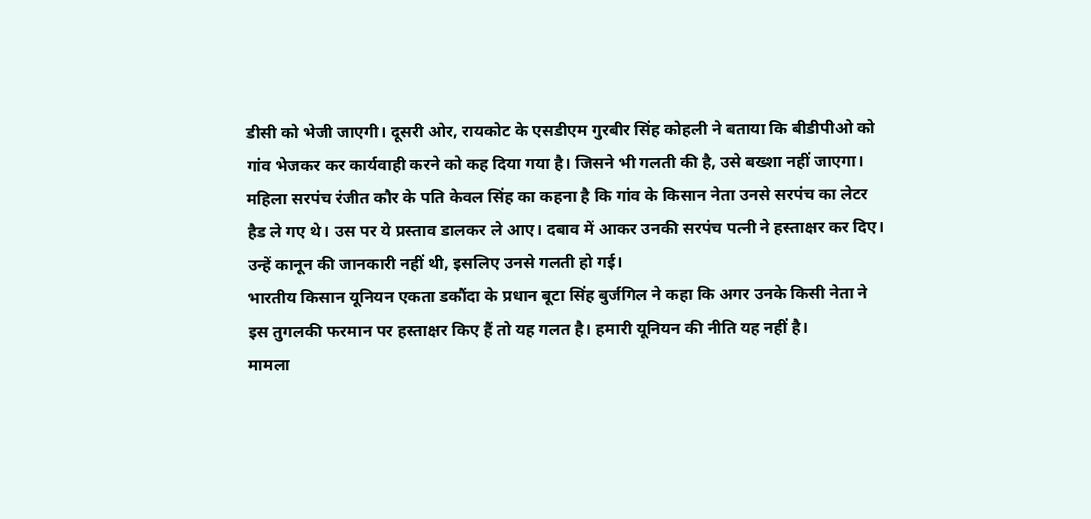डीसी को भेजी जाएगी। दूसरी ओर, रायकोट के एसडीएम गुरबीर सिंह कोहली ने बताया कि बीडीपीओ को गांव भेजकर कर कार्यवाही करने को कह दिया गया है। जिसने भी गलती की है, उसे बख्शा नहीं जाएगा।
महिला सरपंच रंजीत कौर के पति केवल सिंह का कहना है कि गांव के किसान नेता उनसे सरपंच का लेटर हैड ले गए थे। उस पर ये प्रस्ताव डालकर ले आए। दबाव में आकर उनकी सरपंच पत्नी ने हस्ताक्षर कर दिए। उन्हें कानून की जानकारी नहीं थी, इसलिए उनसे गलती हो गई।
भारतीय किसान यूनियन एकता डकौंदा के प्रधान बूटा सिंह बुर्जगिल ने कहा कि अगर उनके किसी नेता ने इस तुगलकी फरमान पर हस्ताक्षर किए हैं तो यह गलत है। हमारी यूनियन की नीति यह नहीं है।
मामला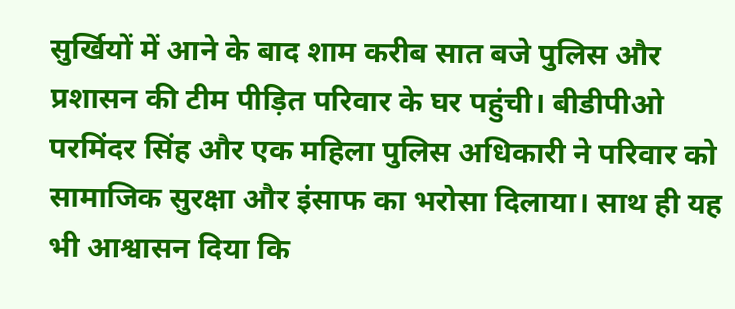सुर्खियों में आने के बाद शाम करीब सात बजे पुलिस और प्रशासन की टीम पीड़ित परिवार के घर पहुंची। बीडीपीओ परमिंदर सिंह और एक महिला पुलिस अधिकारी ने परिवार को सामाजिक सुरक्षा और इंसाफ का भरोसा दिलाया। साथ ही यह भी आश्वासन दिया कि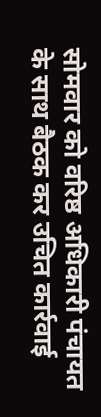सोमवार को वरिष्ठ अधिकारी पंचायत के साथ बैठक कर उचित कार्रवाई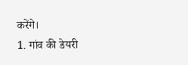करेंगे।
1. गांव की डेयरी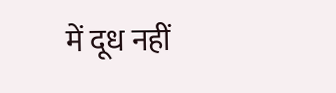में दूध नहीं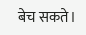बेच सकते।